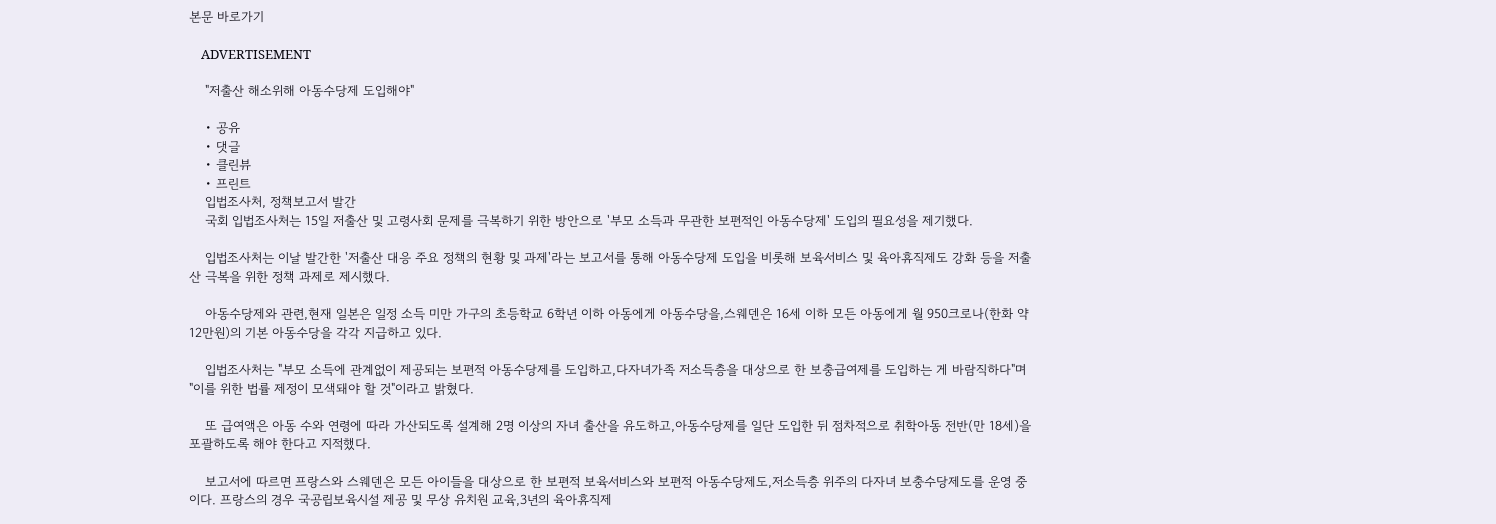본문 바로가기

    ADVERTISEMENT

    "저출산 해소위해 아동수당제 도입해야"

    • 공유
    • 댓글
    • 클린뷰
    • 프린트
    입법조사처, 정책보고서 발간
    국회 입법조사처는 15일 저출산 및 고령사회 문제를 극복하기 위한 방안으로 '부모 소득과 무관한 보편적인 아동수당제' 도입의 필요성을 제기했다.

    입법조사처는 이날 발간한 '저출산 대응 주요 정책의 현황 및 과제'라는 보고서를 통해 아동수당제 도입을 비롯해 보육서비스 및 육아휴직제도 강화 등을 저출산 극복을 위한 정책 과제로 제시했다.

    아동수당제와 관련,현재 일본은 일정 소득 미만 가구의 초등학교 6학년 이하 아동에게 아동수당을,스웨덴은 16세 이하 모든 아동에게 월 950크로나(한화 약 12만원)의 기본 아동수당을 각각 지급하고 있다.

    입법조사처는 "부모 소득에 관계없이 제공되는 보편적 아동수당제를 도입하고,다자녀가족 저소득층을 대상으로 한 보충급여제를 도입하는 게 바람직하다"며 "이를 위한 법률 제정이 모색돼야 할 것"이라고 밝혔다.

    또 급여액은 아동 수와 연령에 따라 가산되도록 설계해 2명 이상의 자녀 출산을 유도하고,아동수당제를 일단 도입한 뒤 점차적으로 취학아동 전반(만 18세)을 포괄하도록 해야 한다고 지적했다.

    보고서에 따르면 프랑스와 스웨덴은 모든 아이들을 대상으로 한 보편적 보육서비스와 보편적 아동수당제도,저소득층 위주의 다자녀 보충수당제도를 운영 중이다. 프랑스의 경우 국공립보육시설 제공 및 무상 유치원 교육,3년의 육아휴직제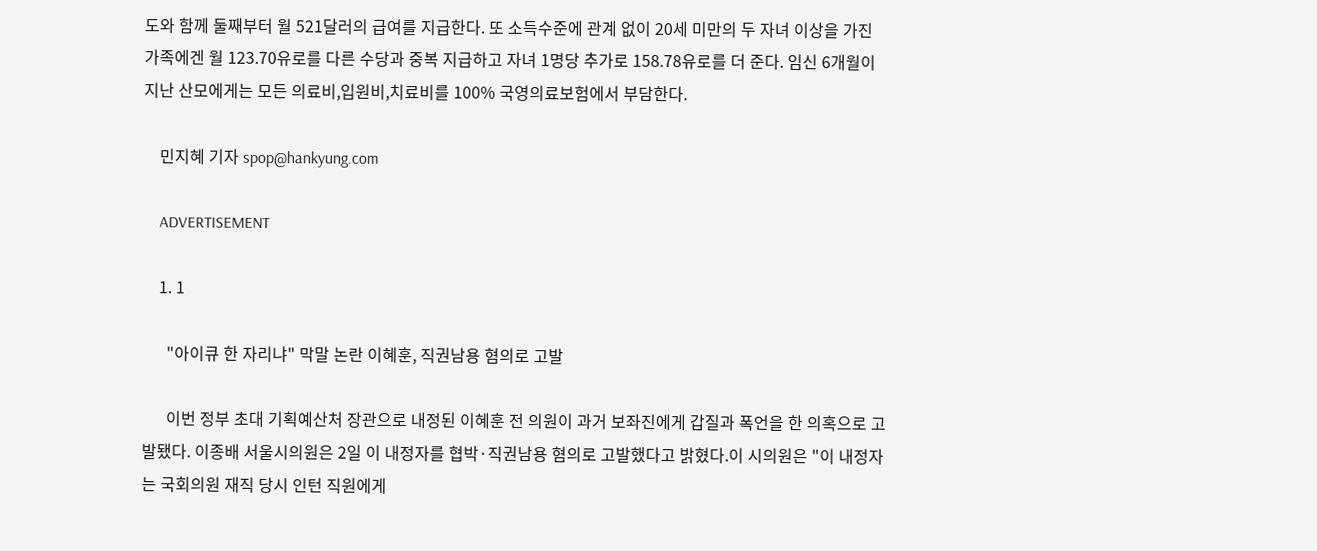도와 함께 둘째부터 월 521달러의 급여를 지급한다. 또 소득수준에 관계 없이 20세 미만의 두 자녀 이상을 가진 가족에겐 월 123.70유로를 다른 수당과 중복 지급하고 자녀 1명당 추가로 158.78유로를 더 준다. 임신 6개월이 지난 산모에게는 모든 의료비,입원비,치료비를 100% 국영의료보험에서 부담한다.

    민지혜 기자 spop@hankyung.com

    ADVERTISEMENT

    1. 1

      "아이큐 한 자리냐" 막말 논란 이혜훈, 직권남용 혐의로 고발

      이번 정부 초대 기획예산처 장관으로 내정된 이혜훈 전 의원이 과거 보좌진에게 갑질과 폭언을 한 의혹으로 고발됐다. 이종배 서울시의원은 2일 이 내정자를 협박·직권남용 혐의로 고발했다고 밝혔다.이 시의원은 "이 내정자는 국회의원 재직 당시 인턴 직원에게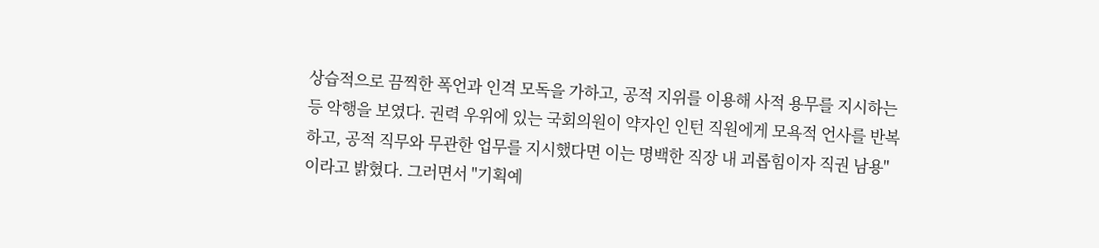상습적으로 끔찍한 폭언과 인격 모독을 가하고, 공적 지위를 이용해 사적 용무를 지시하는 등 악행을 보였다. 권력 우위에 있는 국회의원이 약자인 인턴 직원에게 모욕적 언사를 반복하고, 공적 직무와 무관한 업무를 지시했다면 이는 명백한 직장 내 괴롭힘이자 직권 남용"이라고 밝혔다. 그러면서 "기획예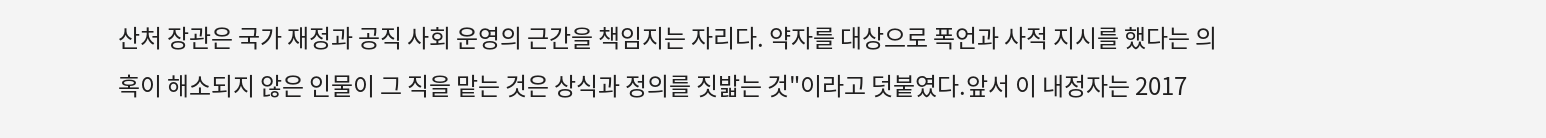산처 장관은 국가 재정과 공직 사회 운영의 근간을 책임지는 자리다. 약자를 대상으로 폭언과 사적 지시를 했다는 의혹이 해소되지 않은 인물이 그 직을 맡는 것은 상식과 정의를 짓밟는 것"이라고 덧붙였다.앞서 이 내정자는 2017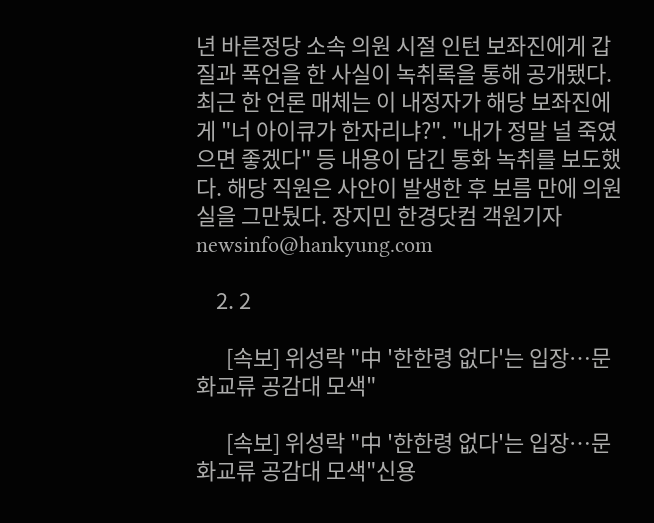년 바른정당 소속 의원 시절 인턴 보좌진에게 갑질과 폭언을 한 사실이 녹취록을 통해 공개됐다. 최근 한 언론 매체는 이 내정자가 해당 보좌진에게 "너 아이큐가 한자리냐?". "내가 정말 널 죽였으면 좋겠다" 등 내용이 담긴 통화 녹취를 보도했다. 해당 직원은 사안이 발생한 후 보름 만에 의원실을 그만뒀다. 장지민 한경닷컴 객원기자 newsinfo@hankyung.com

    2. 2

      [속보] 위성락 "中 '한한령 없다'는 입장…문화교류 공감대 모색"

      [속보] 위성락 "中 '한한령 없다'는 입장…문화교류 공감대 모색"신용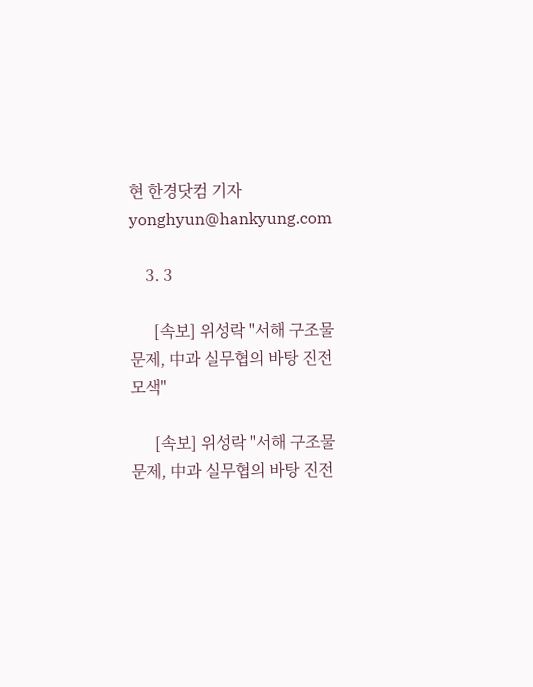현 한경닷컴 기자 yonghyun@hankyung.com

    3. 3

      [속보] 위성락 "서해 구조물 문제, 中과 실무협의 바탕 진전 모색"

      [속보] 위성락 "서해 구조물 문제, 中과 실무협의 바탕 진전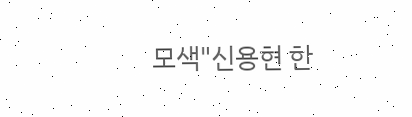모색"신용현 한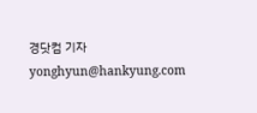경닷컴 기자 yonghyun@hankyung.com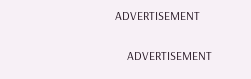ADVERTISEMENT

    ADVERTISEMENT